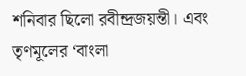শনিবার ছিলো রবীন্দ্রজয়ন্তী। এবং তৃণমূলের ‘বাংলা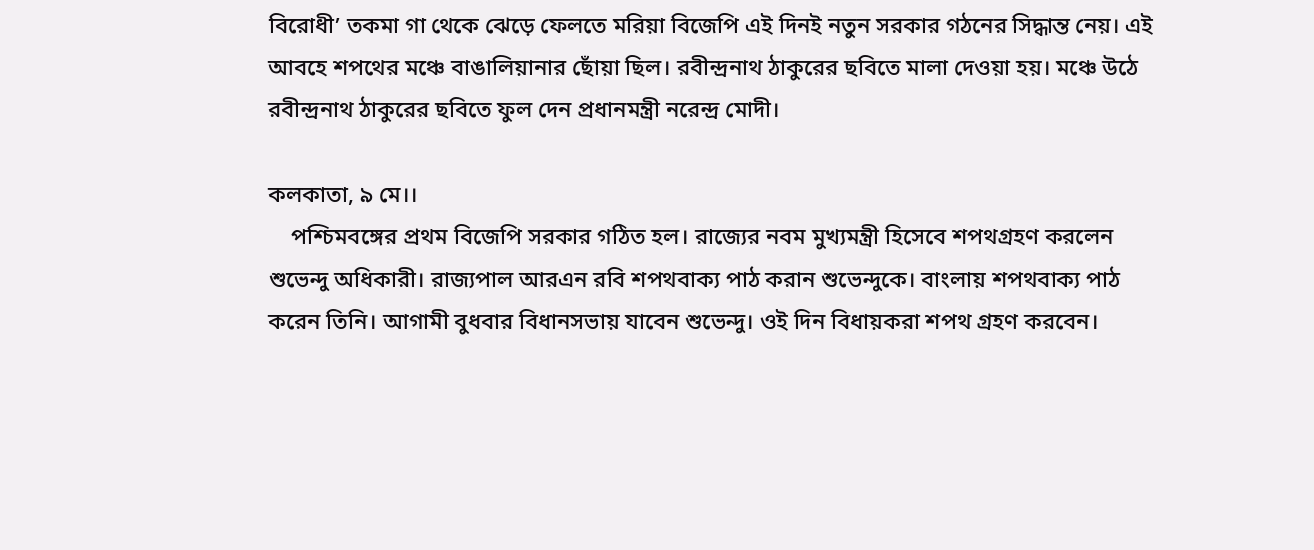বিরোধী’ তকমা গা থেকে ঝেড়ে ফেলতে মরিয়া বিজেপি এই দিনই নতুন সরকার গঠনের সিদ্ধান্ত নেয়। এই আবহে শপথের মঞ্চে বাঙালিয়ানার ছোঁয়া ছিল। রবীন্দ্রনাথ ঠাকুরের ছবিতে মালা দেওয়া হয়। মঞ্চে উঠে রবীন্দ্রনাথ ঠাকুরের ছবিতে ফুল দেন প্রধানমন্ত্রী নরেন্দ্র মোদী।

কলকাতা, ৯ মে।।
    পশ্চিমবঙ্গের প্রথম বিজেপি সরকার গঠিত হল। রাজ্যের নবম মুখ্যমন্ত্রী হিসেবে শপথগ্রহণ করলেন শুভেন্দু অধিকারী। রাজ্যপাল আরএন রবি শপথবাক্য পাঠ করান শুভেন্দুকে। বাংলায় শপথবাক্য পাঠ করেন তিনি। আগামী বুধবার বিধানসভায় যাবেন শুভেন্দু। ওই দিন বিধায়করা শপথ গ্রহণ করবেন।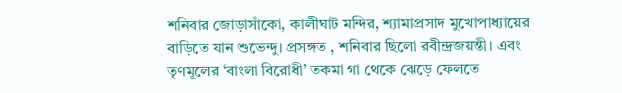শনিবার জোড়াসাঁকো, কালীঘাট মন্দির, শ্যামাপ্রসাদ মুখোপাধ্যায়ের বাড়িতে যান শুভেন্দু। প্রসঙ্গত , শনিবার ছিলো রবীন্দ্রজয়ন্তী। এবং তৃণমূলের ‘বাংলা বিরোধী’ তকমা গা থেকে ঝেড়ে ফেলতে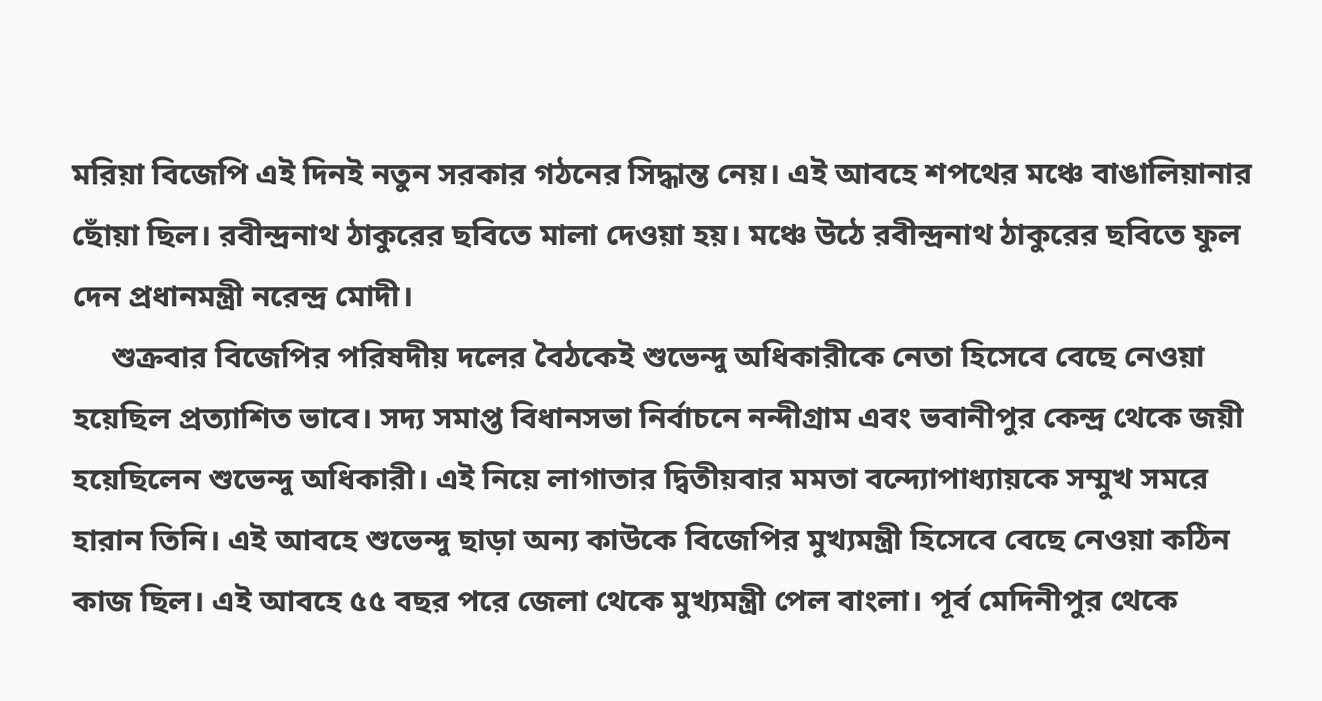মরিয়া বিজেপি এই দিনই নতুন সরকার গঠনের সিদ্ধান্ত নেয়। এই আবহে শপথের মঞ্চে বাঙালিয়ানার ছোঁয়া ছিল। রবীন্দ্রনাথ ঠাকুরের ছবিতে মালা দেওয়া হয়। মঞ্চে উঠে রবীন্দ্রনাথ ঠাকুরের ছবিতে ফুল দেন প্রধানমন্ত্রী নরেন্দ্র মোদী।
     শুক্রবার বিজেপির পরিষদীয় দলের বৈঠকেই শুভেন্দু অধিকারীকে নেতা হিসেবে বেছে নেওয়া হয়েছিল প্রত্যাশিত ভাবে। সদ্য সমাপ্ত বিধানসভা নির্বাচনে নন্দীগ্রাম এবং ভবানীপুর কেন্দ্র থেকে জয়ী হয়েছিলেন শুভেন্দু অধিকারী। এই নিয়ে লাগাতার দ্বিতীয়বার মমতা বন্দ্যোপাধ্যায়কে সম্মুখ সমরে হারান তিনি। এই আবহে শুভেন্দু ছাড়া অন্য কাউকে বিজেপির মুখ্যমন্ত্রী হিসেবে বেছে নেওয়া কঠিন কাজ ছিল। এই আবহে ৫৫ বছর পরে জেলা থেকে মুখ্যমন্ত্রী পেল বাংলা। পূর্ব মেদিনীপুর থেকে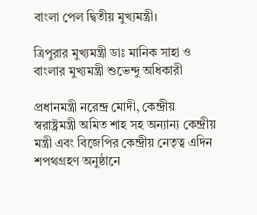বাংলা পেল দ্বিতীয় মুখ্যমন্ত্রী।

ত্রিপুরার মুখ্যমন্ত্রী ডাঃ মানিক সাহা ও বাংলার মুখ্যমন্ত্রী শুভেন্দু অধিকারী

প্রধানমন্ত্রী নরেন্দ্র মোদী, কেন্দ্রীয় স্বরাষ্ট্রমন্ত্রী অমিত শাহ সহ অন্যান্য কেন্দ্রীয় মন্ত্রী এবং বিজেপির কেন্দ্রীয় নেতৃত্ব এদিন শপথগ্রহণ অনুষ্ঠানে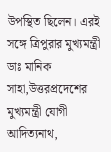উপস্থিত ছিলেন। এরই সঙ্গে ত্রিপুরার মুখ্যমন্ত্রী ডাঃ মানিক সাহা,উত্তরপ্রদেশের মুখ্যমন্ত্রী যোগী আদিত্যনাথ,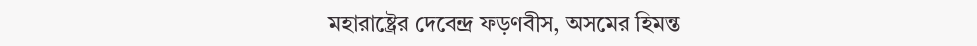মহারাষ্ট্রের দেবেন্দ্র ফড়ণবীস, অসমের হিমন্ত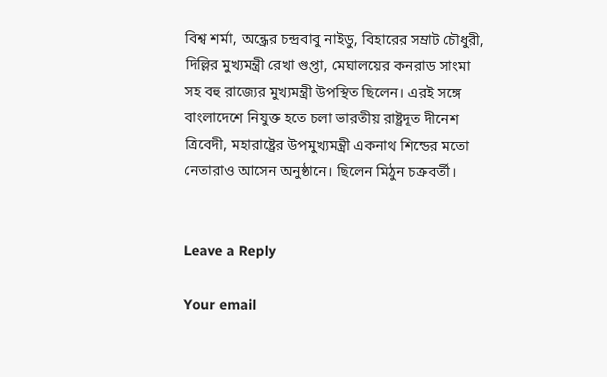বিশ্ব শর্মা, অন্ধ্রের চন্দ্রবাবু নাইডু, বিহারের সম্রাট চৌধুরী, দিল্লির মুখ্যমন্ত্রী রেখা গুপ্তা, মেঘালয়ের কনরাড সাংমা সহ বহু রাজ্যের মুখ্যমন্ত্রী উপস্থিত ছিলেন। এরই সঙ্গে বাংলাদেশে নিযুক্ত হতে চলা ভারতীয় রাষ্ট্রদূত দীনেশ ত্রিবেদী, মহারাষ্ট্রের উপমুখ্যমন্ত্রী একনাথ শিন্ডের মতো নেতারাও আসেন অনুষ্ঠানে। ছিলেন মিঠুন চক্রবর্তী।


Leave a Reply

Your email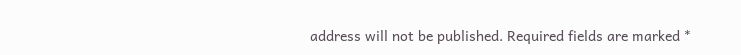address will not be published. Required fields are marked *